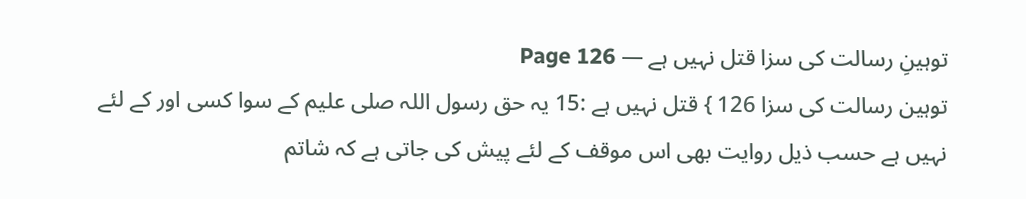توہینِ رسالت کی سزا قتل نہیں ہے — Page 126
توہین رسالت کی سزا 126 } قتل نہیں ہے :15 یہ حق رسول اللہ صلی علیم کے سوا کسی اور کے لئے نہیں ہے حسب ذیل روایت بھی اس موقف کے لئے پیش کی جاتی ہے کہ شاتم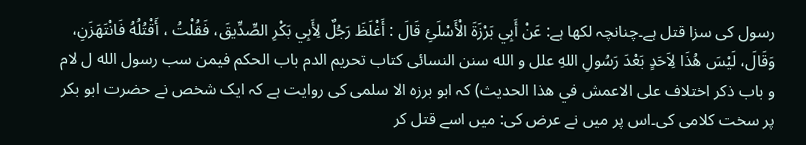رسول کی سزا قتل ہے۔چنانچہ لکھا ہے: عَنْ أَبِي بَرْزَةَ الْأَسْلَئِ قَالَ : أَغْلَظَ رَجُلٌ لِأَبِي بَكْرِ الصِّدِّيقَ، فَقُلْتُ ، أَقْتُلُهُ فَانْتَهَزَنِ، وَقَالَ، لَيْسَ هُذَا لِاَحَدٍ بَعْدَ رَسُولِ اللهِ علل و الله سنن النسائی کتاب تحريم الدم باب الحکم فیمن سب رسول الله ل لام و باب ذکر اختلاف على الاعمش في هذا الحدیث) کہ ابو برزہ الا سلمی کی روایت ہے کہ ایک شخص نے حضرت ابو بکر پر سخت کلامی کی۔اس پر میں نے عرض کی: میں اسے قتل کر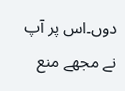دوں۔اس پر آپ نے مجھے منع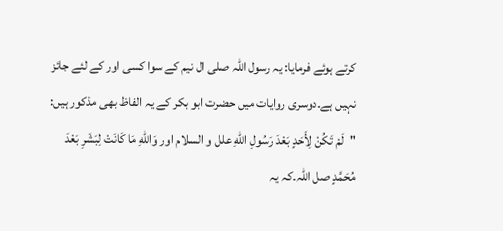کرتے ہوئے فرمایا: یہ رسول اللہ صلی ال نیم کے سوا کسی اور کے لئے جائز نہیں ہے۔دوسری روایات میں حضرت ابو بکر کے یہ الفاظ بھی مذکور ہیں: "لَمْ تَكُنْ لِأَحَدٍ بَعْدَ رَسُولِ اللهِ علل و السلام اور وَاللهِ مَا كَانَتْ لِبَشَرِ بَعْدَ مُحَمَّدٍ صل اللہ۔کہ یہ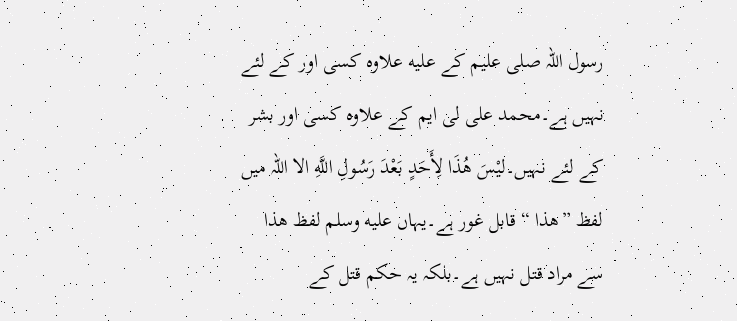رسول اللہ صلی علیم کے عليه علاوہ کسی اور کے لئے نہیں ہے۔محمد علی لی ایم کے علاوہ کسی اور بشر کے لئے نہیں۔ليْسَ هُذَا لِأَحَدٍ بَعْدَ رَسُولِ اللَّهِ الا اللہ میں لفظ ”ھذا “ قابل غور ہے۔یہاں عليه وسلم لفظ هذا سے مراد قتل نہیں ہے۔بلکہ یہ حکم قتل کے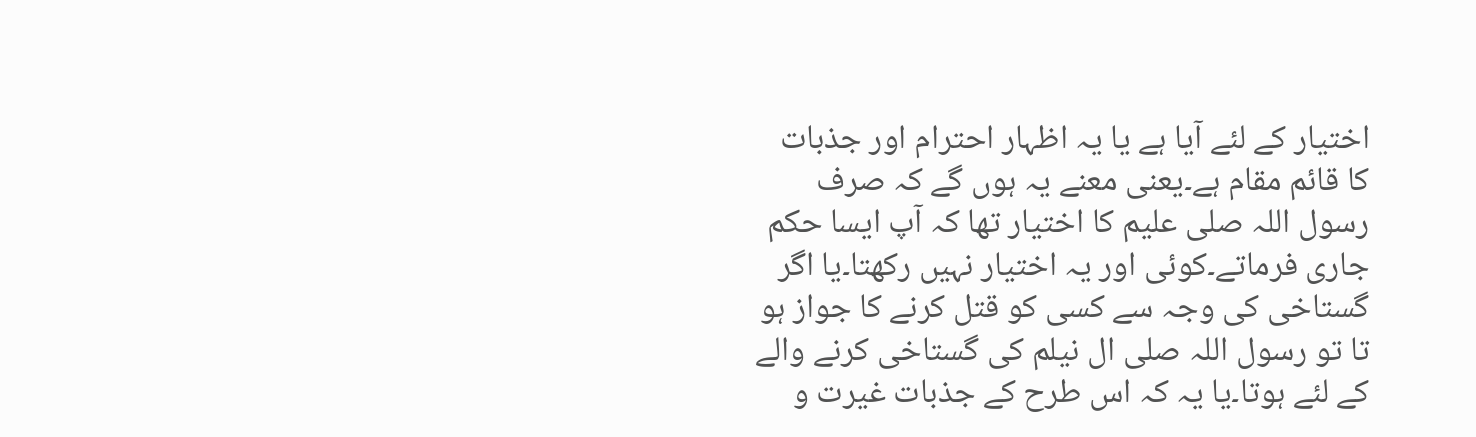اختیار کے لئے آیا ہے یا یہ اظہار احترام اور جذبات کا قائم مقام ہے۔یعنی معنے یہ ہوں گے کہ صرف رسول اللہ صلی علیم کا اختیار تھا کہ آپ ایسا حکم جاری فرماتے۔کوئی اور یہ اختیار نہیں رکھتا۔یا اگر گستاخی کی وجہ سے کسی کو قتل کرنے کا جواز ہو تا تو رسول اللہ صلی ال نیلم کی گستاخی کرنے والے کے لئے ہوتا۔یا یہ کہ اس طرح کے جذبات غیرت و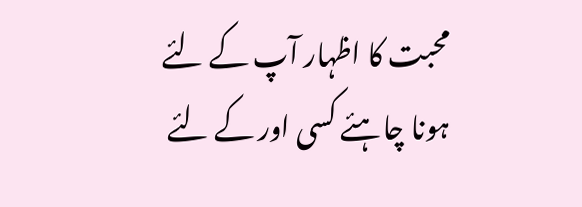محبت کا اظہار آپ کے لئے ہونا چاہئے کسی اور کے لئے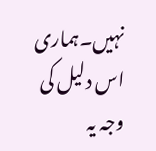نہیں۔ہماری اس دلیل کی وجہ یہ